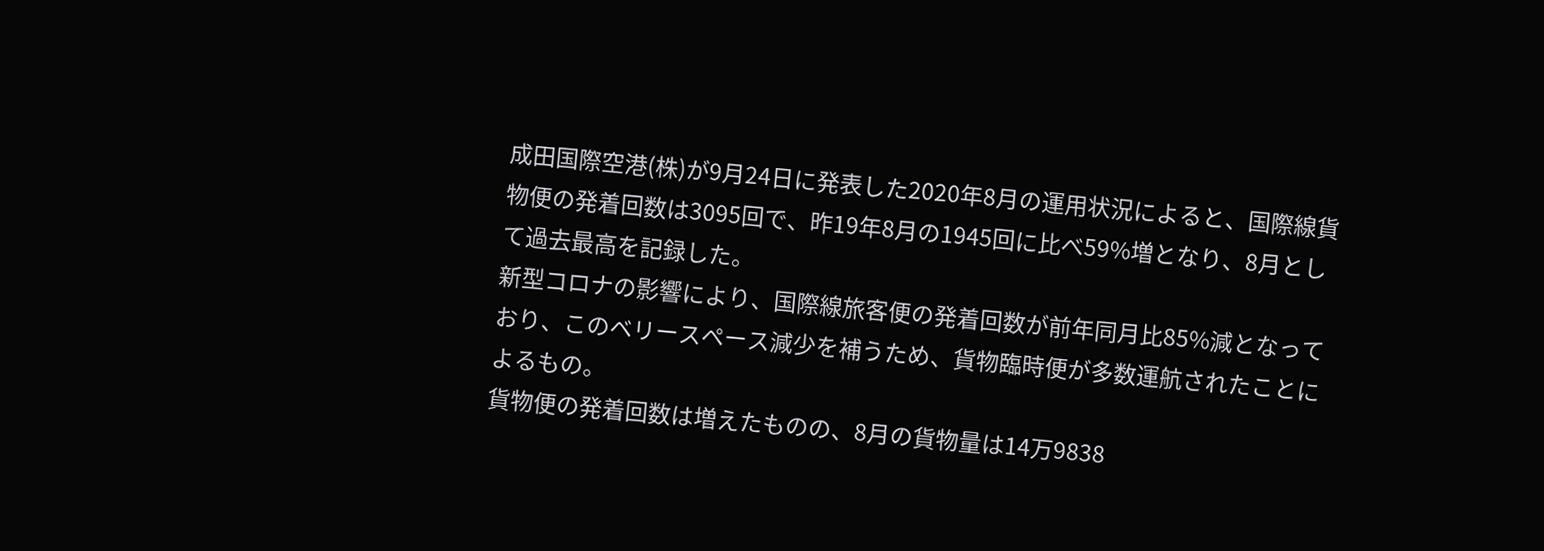成田国際空港(株)が9月24日に発表した2020年8月の運用状況によると、国際線貨物便の発着回数は3095回で、昨19年8月の1945回に比べ59%増となり、8月として過去最高を記録した。
新型コロナの影響により、国際線旅客便の発着回数が前年同月比85%減となっており、このベリースペース減少を補うため、貨物臨時便が多数運航されたことによるもの。
貨物便の発着回数は増えたものの、8月の貨物量は14万9838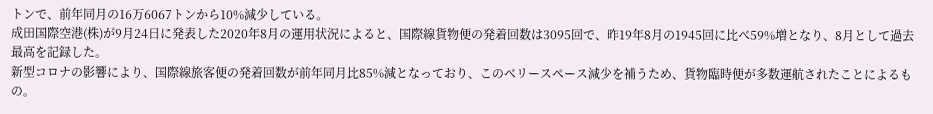トンで、前年同月の16万6067トンから10%減少している。
成田国際空港(株)が9月24日に発表した2020年8月の運用状況によると、国際線貨物便の発着回数は3095回で、昨19年8月の1945回に比べ59%増となり、8月として過去最高を記録した。
新型コロナの影響により、国際線旅客便の発着回数が前年同月比85%減となっており、このベリースペース減少を補うため、貨物臨時便が多数運航されたことによるもの。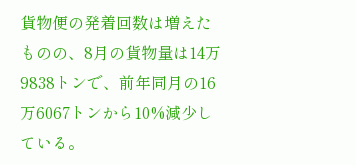貨物便の発着回数は増えたものの、8月の貨物量は14万9838トンで、前年同月の16万6067トンから10%減少している。